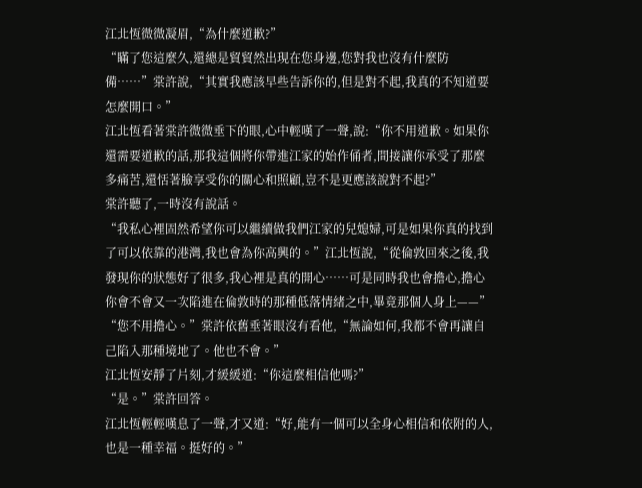江北恆微微凝眉,“為什麼道歉?”
“瞞了您這麼久,還總是貿貿然出現在您身邊,您對我也沒有什麼防備……”棠許說,“其實我應該早些告訴你的,但是對不起,我真的不知道要怎麼開口。”
江北恆看著棠許微微垂下的眼,心中輕嘆了一聲,說:“你不用道歉。如果你還需要道歉的話,那我這個將你帶進江家的始作俑者,間接讓你承受了那麼多痛苦,還恬著臉享受你的關心和照顧,豈不是更應該說對不起?”
棠許聽了,一時沒有說話。
“我私心裡固然希望你可以繼續做我們江家的兒媳婦,可是如果你真的找到了可以依靠的港灣,我也會為你高興的。”江北恆說,“從倫敦回來之後,我發現你的狀態好了很多,我心裡是真的開心……可是同時我也會擔心,擔心你會不會又一次陷進在倫敦時的那種低落情緒之中,畢竟那個人身上——”
“您不用擔心。”棠許依舊垂著眼沒有看他,“無論如何,我都不會再讓自己陷入那種境地了。他也不會。”
江北恆安靜了片刻,才緩緩道:“你這麼相信他嗎?”
“是。”棠許回答。
江北恆輕輕嘆息了一聲,才又道:“好,能有一個可以全身心相信和依附的人,也是一種幸福。挺好的。”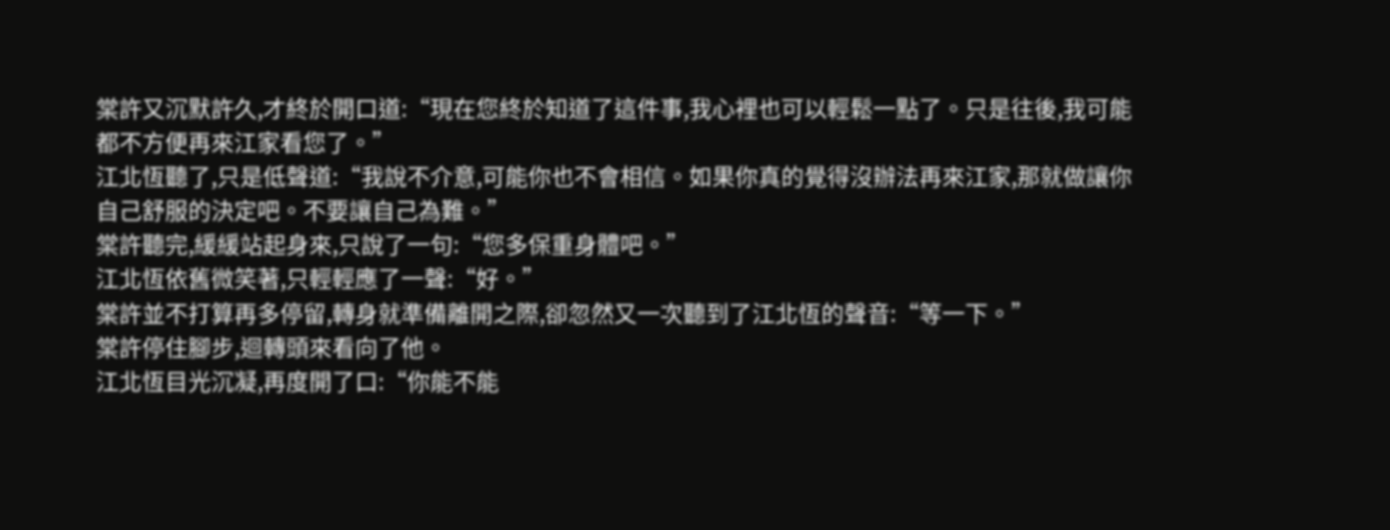棠許又沉默許久,才終於開口道:“現在您終於知道了這件事,我心裡也可以輕鬆一點了。只是往後,我可能都不方便再來江家看您了。”
江北恆聽了,只是低聲道:“我說不介意,可能你也不會相信。如果你真的覺得沒辦法再來江家,那就做讓你自己舒服的決定吧。不要讓自己為難。”
棠許聽完,緩緩站起身來,只說了一句:“您多保重身體吧。”
江北恆依舊微笑著,只輕輕應了一聲:“好。”
棠許並不打算再多停留,轉身就準備離開之際,卻忽然又一次聽到了江北恆的聲音:“等一下。”
棠許停住腳步,迴轉頭來看向了他。
江北恆目光沉凝,再度開了口:“你能不能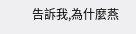告訴我,為什麼燕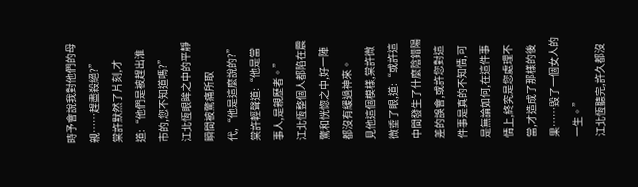時予會說我對他們的母親……趕盡殺絕?”
棠許默然了片刻,才道:“他們是被趕出淮市的,您不知道嗎?”
江北恆眼眸之中的平靜瞬間被驚痛所取代,“他是這麼說的?”
棠許輕聲道:“他是當事人,是親歷者。”
江北恆整個人都陷在震驚和恍惚之中,好一陣都沒有緩過神來。
見他這個模樣,棠許微微垂了眼,道:“或許這中間發生了什麼陰錯陽差的誤會,或許您對這件事是真的不知情,可是無論如何,在這件事情上,終究是您處理不當,才造成了那樣的後果……毀了一個女人的一生。”
江北恆聽完,許久都沒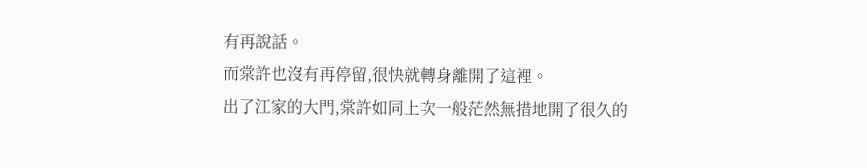有再說話。
而棠許也沒有再停留,很快就轉身離開了這裡。
出了江家的大門,棠許如同上次一般茫然無措地開了很久的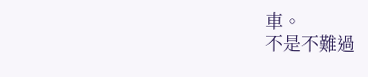車。
不是不難過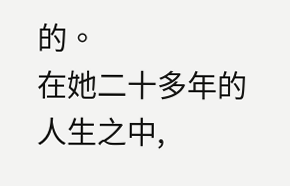的。
在她二十多年的人生之中,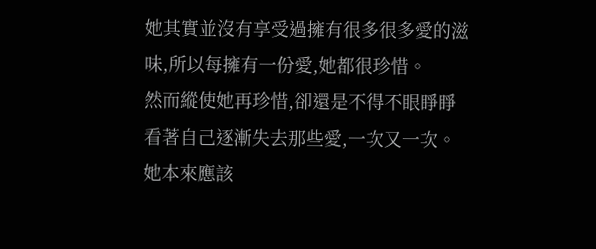她其實並沒有享受過擁有很多很多愛的滋味,所以每擁有一份愛,她都很珍惜。
然而縱使她再珍惜,卻還是不得不眼睜睜看著自己逐漸失去那些愛,一次又一次。
她本來應該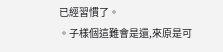已經習慣了。
。子樣個這難會是還,來原是可